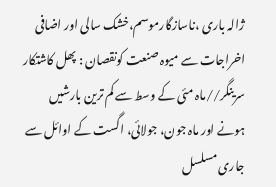ژالہ باری ،ناسازگارموسم،خشک سالی اور اضافی اخراجات سے میوہ صنعت کونقصان : پھل کاشتکار
سرینگر//ماہ مئی کے وسط سے کم ترین بارشیں ہونے اور ماہ جون، جولائی، اگست کے اوائل سے جاری مسلسل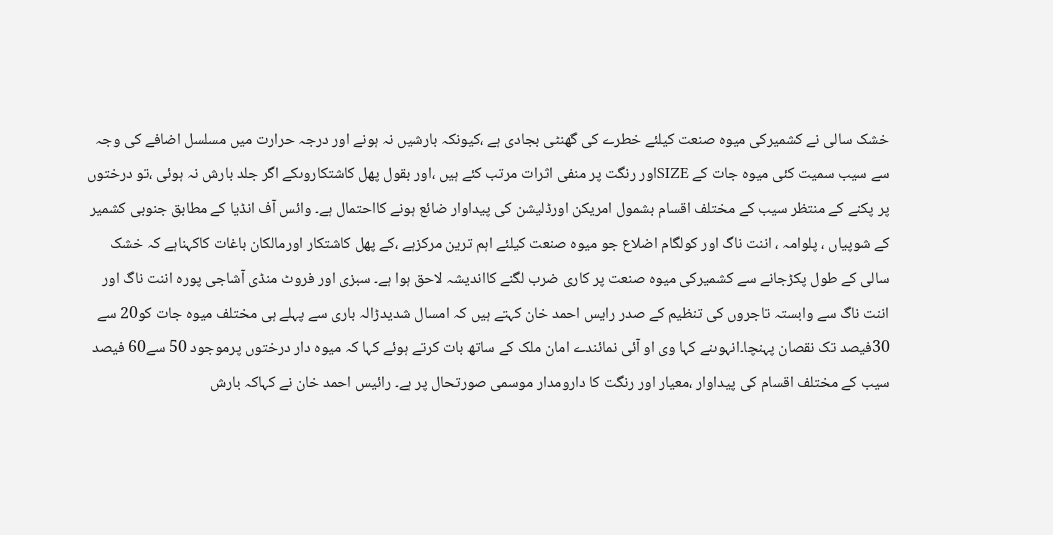خشک سالی نے کشمیرکی میوہ صنعت کیلئے خطرے کی گھنٹی بجادی ہے ،کیونکہ بارشیں نہ ہونے اور درجہ حرارت میں مسلسل اضافے کی وجہ سے سیب سمیت کئی میوہ جات کے SIZEاور رنگت پر منفی اثرات مرتب کئے ہیں ،اور بقول پھل کاشتکاروںکے اگر جلد بارش نہ ہوئی ،تو درختوں پر پکنے کے منتظر سیب کے مختلف اقسام بشمول امریکن اورڈلیشن کی پیداوار ضائع ہونے کااحتمال ہے۔ وائس آف انڈیا کے مطابق جنوبی کشمیر کے شوپیاں ، پلوامہ ، اننت ناگ اور کولگام اضلاع جو میوہ صنعت کیلئے اہم ترین مرکزہے ،کے پھل کاشتکار اورمالکان باغات کاکہناہے کہ خشک سالی کے طول پکڑجانے سے کشمیرکی میوہ صنعت پر کاری ضرب لگنے کااندیشہ لاحق ہوا ہے۔ سبزی اور فروٹ منڈی آشاجی پورہ اننت ناگ اور اننت ناگ سے وابستہ تاجروں کی تنظیم کے صدر رایس احمد خان کہتے ہیں کہ امسال شدیدڑالہ باری سے پہلے ہی مختلف میوہ جات کو20 سے 30فیصد تک نقصان پہنچا۔انہوںنے کہا وی او آئی نمائندے امان ملک کے ساتھ بات کرتے ہوئے کہا کہ میوہ دار درختوں پرموجود 50 سے60 فیصد سیب کے مختلف اقسام کی پیداوار ،معیار اور رنگت کا دارومدار موسمی صورتحال پر ہے۔ رائیس احمد خان نے کہاکہ بارش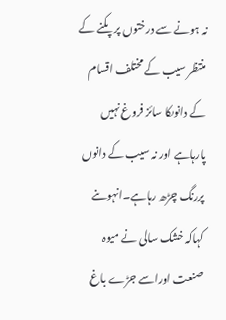نہ ہونے سے درختوں پر پکنے کے منتظر سیب کے مختلف اقسام کے دانوںکا سائز فروغ نہیں پارہاہے اور نہ سیب کے دانوں پررنگ چڑھ رہاہے۔انہوںنے کہاکہ خشک سالی نے میوہ صنعت اوراسے جڑے باغ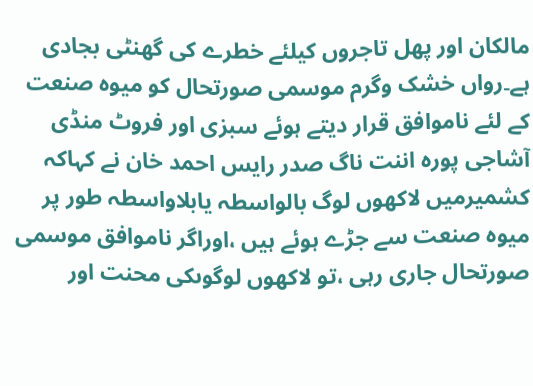مالکان اور پھل تاجروں کیلئے خطرے کی گھنٹی بجادی ہے۔رواں خشک وگرم موسمی صورتحال کو میوہ صنعت کے لئے ناموافق قرار دیتے ہوئے سبزی اور فروٹ منڈی آشاجی پورہ اننت ناگ صدر رایس احمد خان نے کہاکہ کشمیرمیں لاکھوں لوگ بالواسطہ یابلاواسطہ طور پر میوہ صنعت سے جڑے ہوئے ہیں ،اوراگر ناموافق موسمی صورتحال جاری رہی ،تو لاکھوں لوگوںکی محنت اور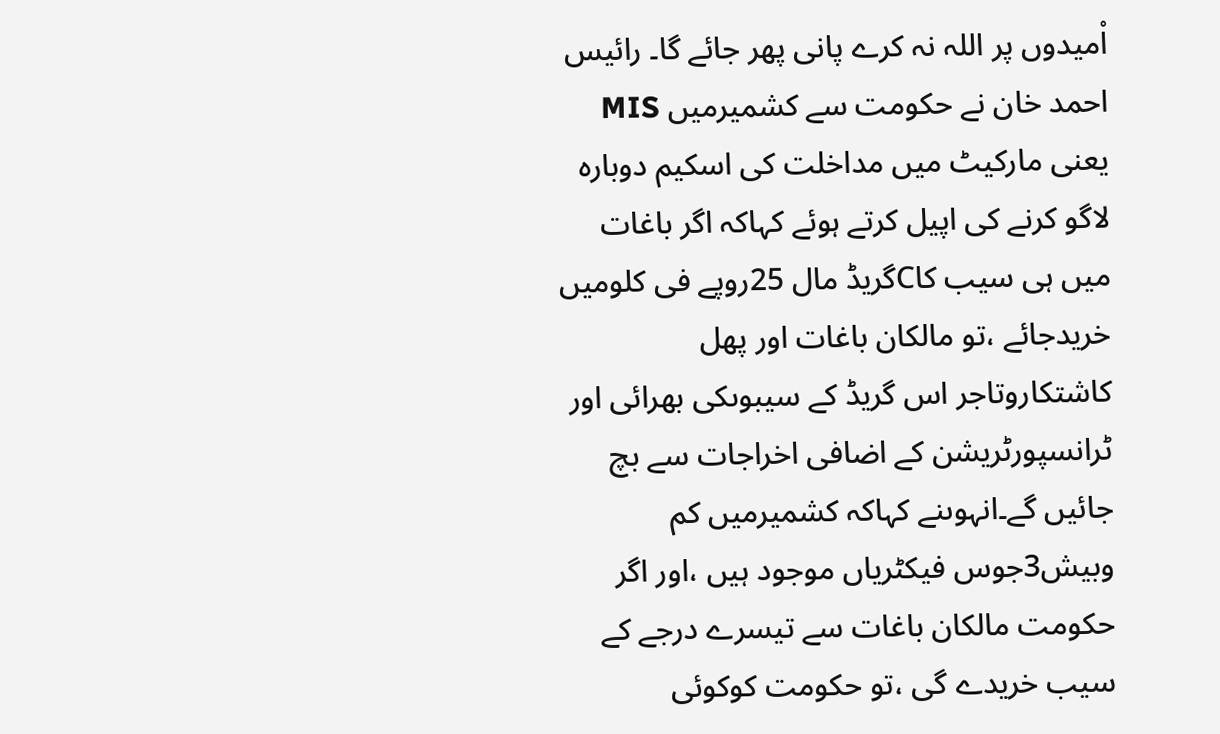اْمیدوں پر اللہ نہ کرے پانی پھر جائے گا۔ رائیس احمد خان نے حکومت سے کشمیرمیں MIS یعنی مارکیٹ میں مداخلت کی اسکیم دوبارہ لاگو کرنے کی اپیل کرتے ہوئے کہاکہ اگر باغات میں ہی سیب کاCگریڈ مال 25روپے فی کلومیں خریدجائے ،تو مالکان باغات اور پھل کاشتکاروتاجر اس گریڈ کے سیبوںکی بھرائی اور ٹرانسپورٹریشن کے اضافی اخراجات سے بچ جائیں گے۔انہوںنے کہاکہ کشمیرمیں کم وبیش3جوس فیکٹریاں موجود ہیں ،اور اگر حکومت مالکان باغات سے تیسرے درجے کے سیب خریدے گی ،تو حکومت کوکوئی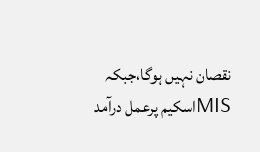نقصان نہیں ہوگا،جبکہ MISاسکیم پرعمل درآمد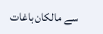سے مالکان باغات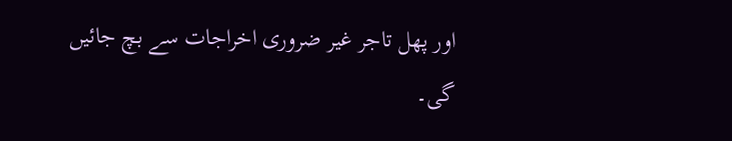اور پھل تاجر غیر ضروری اخراجات سے بچ جائیں گی۔